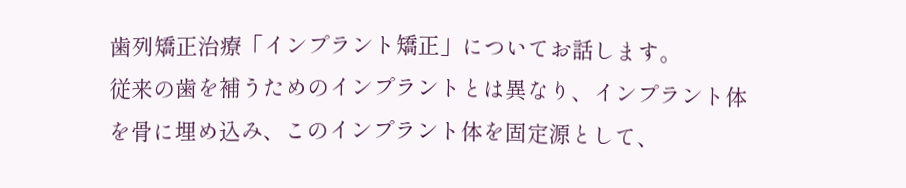歯列矯正治療「インプラント矯正」についてお話します。
従来の歯を補うためのインプラントとは異なり、インプラント体
を骨に埋め込み、このインプラント体を固定源として、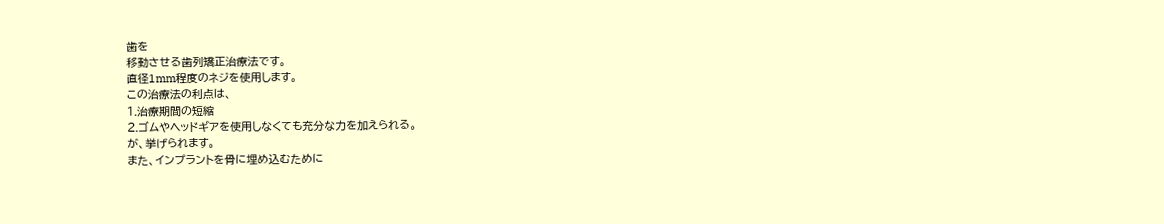歯を
移動させる歯列矯正治療法です。
直径1mm程度のネジを使用します。
この治療法の利点は、
1.治療期間の短縮
2.ゴムやヘッドギアを使用しなくても充分な力を加えられる。
が、挙げられます。
また、インプラントを骨に埋め込むために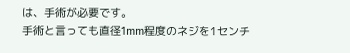は、手術が必要です。
手術と言っても直径1mm程度のネジを1センチ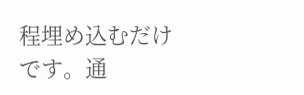程埋め込むだけ
です。通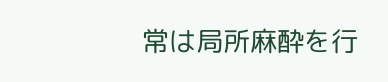常は局所麻酔を行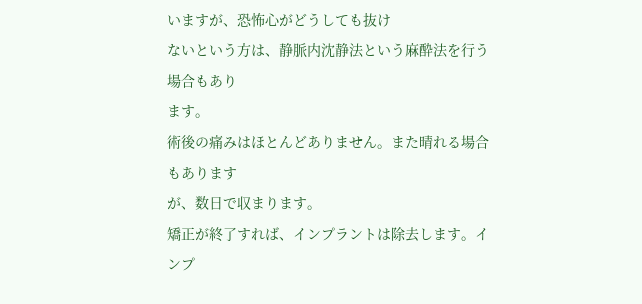いますが、恐怖心がどうしても抜け
ないという方は、静脈内沈静法という麻酔法を行う場合もあり
ます。
術後の痛みはほとんどありません。また晴れる場合もあります
が、数日で収まります。
矯正が終了すれば、インプラントは除去します。インプ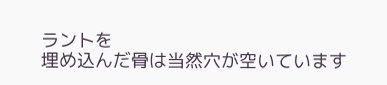ラントを
埋め込んだ骨は当然穴が空いています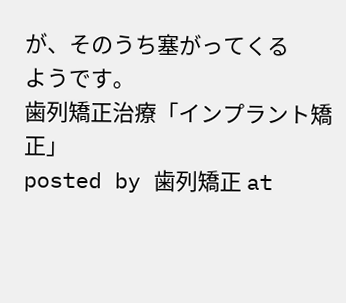が、そのうち塞がってくる
ようです。
歯列矯正治療「インプラント矯正」
posted by 歯列矯正 at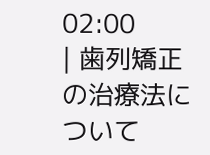02:00
| 歯列矯正の治療法について